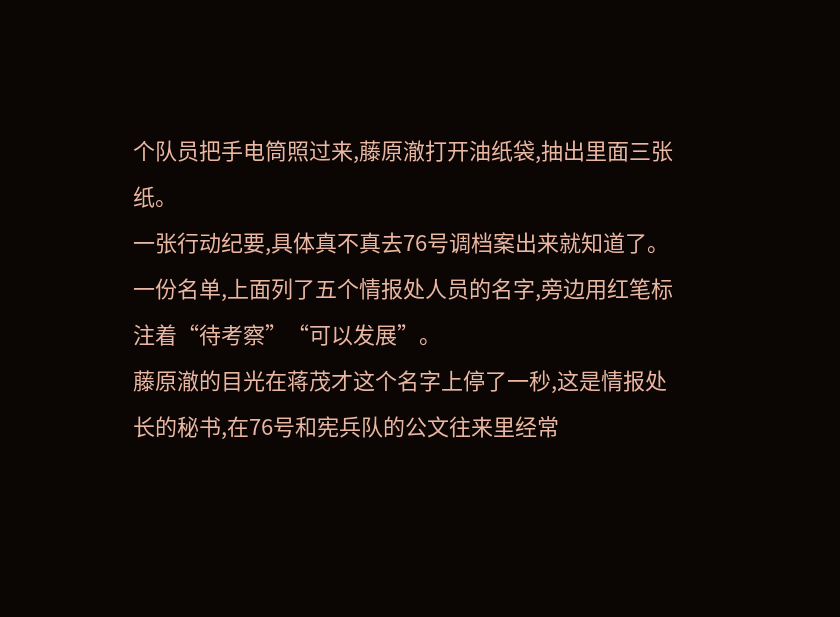个队员把手电筒照过来,藤原澈打开油纸袋,抽出里面三张纸。
一张行动纪要,具体真不真去76号调档案出来就知道了。
一份名单,上面列了五个情报处人员的名字,旁边用红笔标注着“待考察”“可以发展”。
藤原澈的目光在蒋茂才这个名字上停了一秒,这是情报处长的秘书,在76号和宪兵队的公文往来里经常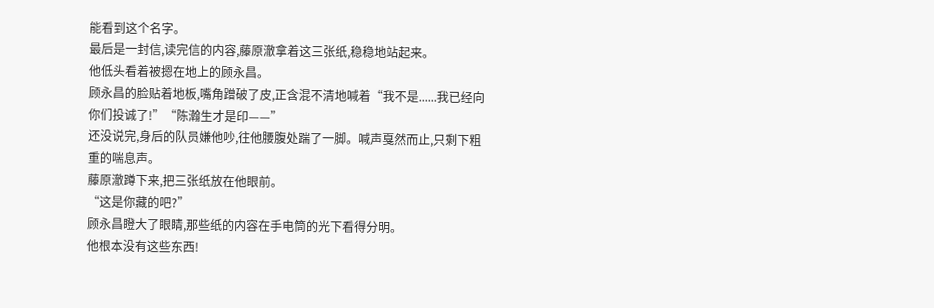能看到这个名字。
最后是一封信,读完信的内容,藤原澈拿着这三张纸,稳稳地站起来。
他低头看着被摁在地上的顾永昌。
顾永昌的脸贴着地板,嘴角蹭破了皮,正含混不清地喊着“我不是......我已经向你们投诚了!”“陈瀚生才是印——”
还没说完,身后的队员嫌他吵,往他腰腹处踹了一脚。喊声戛然而止,只剩下粗重的喘息声。
藤原澈蹲下来,把三张纸放在他眼前。
“这是你藏的吧?”
顾永昌瞪大了眼睛,那些纸的内容在手电筒的光下看得分明。
他根本没有这些东西!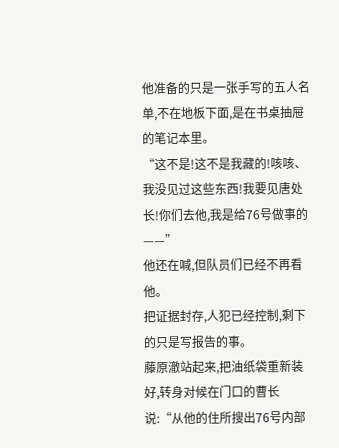他准备的只是一张手写的五人名单,不在地板下面,是在书桌抽屉的笔记本里。
“这不是!这不是我藏的!咳咳、我没见过这些东西!我要见唐处长!你们去他,我是给76号做事的——”
他还在喊,但队员们已经不再看他。
把证据封存,人犯已经控制,剩下的只是写报告的事。
藤原澈站起来,把油纸袋重新装好,转身对候在门口的曹长说:“从他的住所搜出76号内部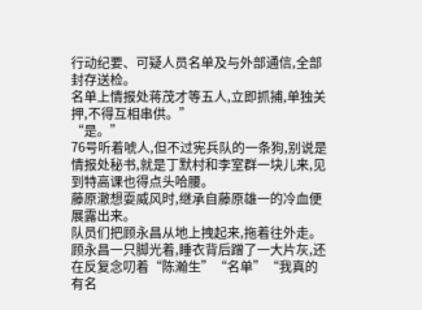行动纪要、可疑人员名单及与外部通信,全部封存送检。
名单上情报处蒋茂才等五人,立即抓捕,单独关押,不得互相串供。”
“是。”
76号听着唬人,但不过宪兵队的一条狗,别说是情报处秘书,就是丁默村和李室群一块儿来,见到特高课也得点头哈腰。
藤原澈想耍威风时,继承自藤原雄一的冷血便展露出来。
队员们把顾永昌从地上拽起来,拖着往外走。
顾永昌一只脚光着,睡衣背后蹭了一大片灰,还在反复念叨着“陈瀚生”“名单”“我真的有名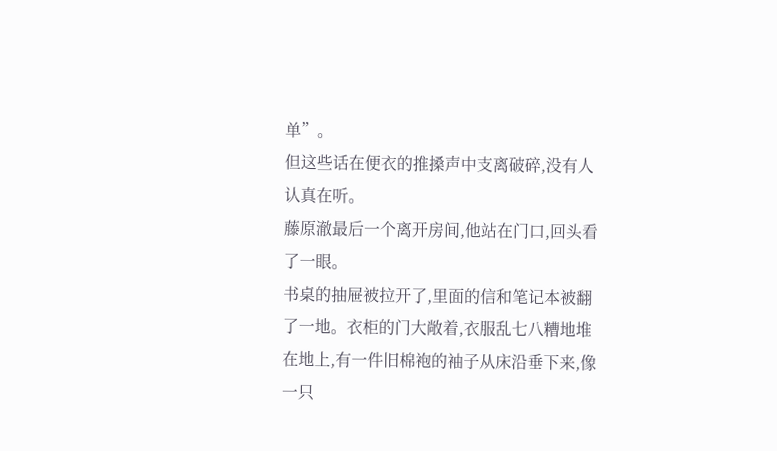单”。
但这些话在便衣的推搡声中支离破碎,没有人认真在听。
藤原澈最后一个离开房间,他站在门口,回头看了一眼。
书桌的抽屉被拉开了,里面的信和笔记本被翻了一地。衣柜的门大敞着,衣服乱七八糟地堆在地上,有一件旧棉袍的袖子从床沿垂下来,像一只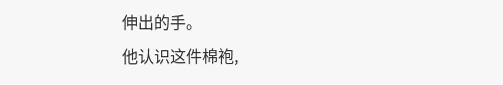伸出的手。
他认识这件棉袍,